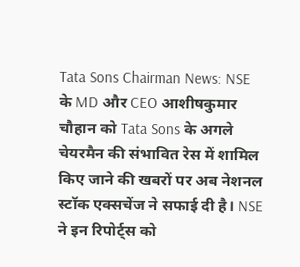Tata Sons Chairman News: NSE के MD और CEO आशीषकुमार चौहान को Tata Sons के अगले चेयरमैन की संभावित रेस में शामिल किए जाने की खबरों पर अब नेशनल स्टॉक एक्सचेंज ने सफाई दी है। NSE ने इन रिपोर्ट्स को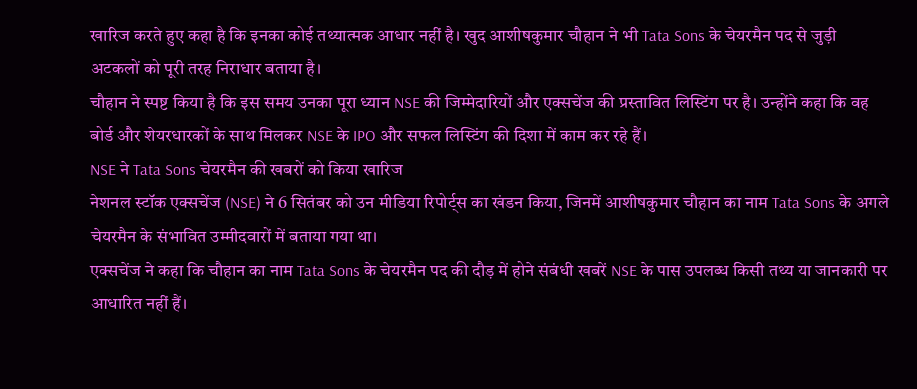खारिज करते हुए कहा है कि इनका कोई तथ्यात्मक आधार नहीं है। खुद आशीषकुमार चौहान ने भी Tata Sons के चेयरमैन पद से जुड़ी अटकलों को पूरी तरह निराधार बताया है।
चौहान ने स्पष्ट किया है कि इस समय उनका पूरा ध्यान NSE की जिम्मेदारियों और एक्सचेंज की प्रस्तावित लिस्टिंग पर है। उन्होंने कहा कि वह बोर्ड और शेयरधारकों के साथ मिलकर NSE के IPO और सफल लिस्टिंग की दिशा में काम कर रहे हैं।
NSE ने Tata Sons चेयरमैन की खबरों को किया खारिज
नेशनल स्टॉक एक्सचेंज (NSE) ने 6 सितंबर को उन मीडिया रिपोर्ट्स का खंडन किया, जिनमें आशीषकुमार चौहान का नाम Tata Sons के अगले चेयरमैन के संभावित उम्मीदवारों में बताया गया था।
एक्सचेंज ने कहा कि चौहान का नाम Tata Sons के चेयरमैन पद की दौड़ में होने संबंधी खबरें NSE के पास उपलब्ध किसी तथ्य या जानकारी पर आधारित नहीं हैं।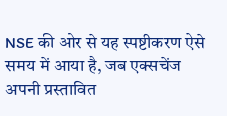NSE की ओर से यह स्पष्टीकरण ऐसे समय में आया है, जब एक्सचेंज अपनी प्रस्तावित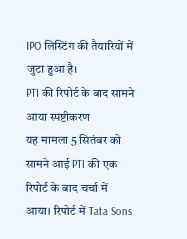IPO लिस्टिंग की तैयारियों में जुटा हुआ है।
PTI की रिपोर्ट के बाद सामने आया स्पष्टीकरण
यह मामला 5 सितंबर को सामने आई PTI की एक रिपोर्ट के बाद चर्चा में आया। रिपोर्ट में Tata Sons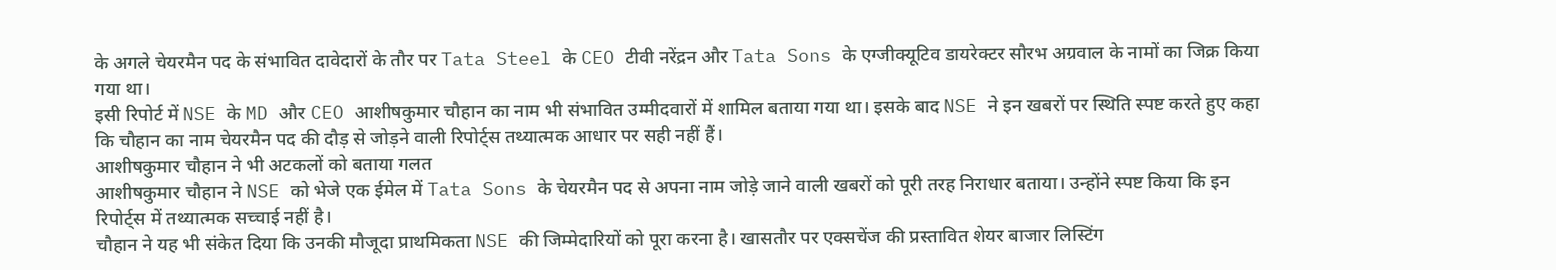के अगले चेयरमैन पद के संभावित दावेदारों के तौर पर Tata Steel के CEO टीवी नरेंद्रन और Tata Sons के एग्जीक्यूटिव डायरेक्टर सौरभ अग्रवाल के नामों का जिक्र किया गया था।
इसी रिपोर्ट में NSE के MD और CEO आशीषकुमार चौहान का नाम भी संभावित उम्मीदवारों में शामिल बताया गया था। इसके बाद NSE ने इन खबरों पर स्थिति स्पष्ट करते हुए कहा कि चौहान का नाम चेयरमैन पद की दौड़ से जोड़ने वाली रिपोर्ट्स तथ्यात्मक आधार पर सही नहीं हैं।
आशीषकुमार चौहान ने भी अटकलों को बताया गलत
आशीषकुमार चौहान ने NSE को भेजे एक ईमेल में Tata Sons के चेयरमैन पद से अपना नाम जोड़े जाने वाली खबरों को पूरी तरह निराधार बताया। उन्होंने स्पष्ट किया कि इन रिपोर्ट्स में तथ्यात्मक सच्चाई नहीं है।
चौहान ने यह भी संकेत दिया कि उनकी मौजूदा प्राथमिकता NSE की जिम्मेदारियों को पूरा करना है। खासतौर पर एक्सचेंज की प्रस्तावित शेयर बाजार लिस्टिंग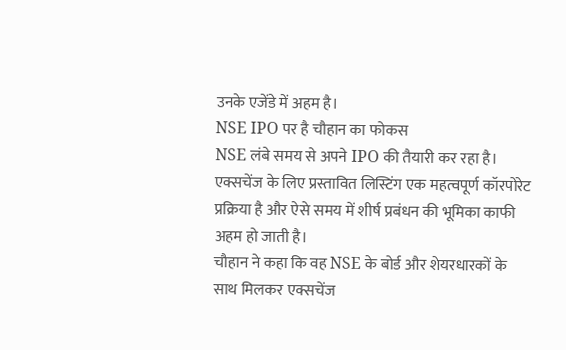उनके एजेंडे में अहम है।
NSE IPO पर है चौहान का फोकस
NSE लंबे समय से अपने IPO की तैयारी कर रहा है। एक्सचेंज के लिए प्रस्तावित लिस्टिंग एक महत्वपूर्ण कॉरपोरेट प्रक्रिया है और ऐसे समय में शीर्ष प्रबंधन की भूमिका काफी अहम हो जाती है।
चौहान ने कहा कि वह NSE के बोर्ड और शेयरधारकों के साथ मिलकर एक्सचेंज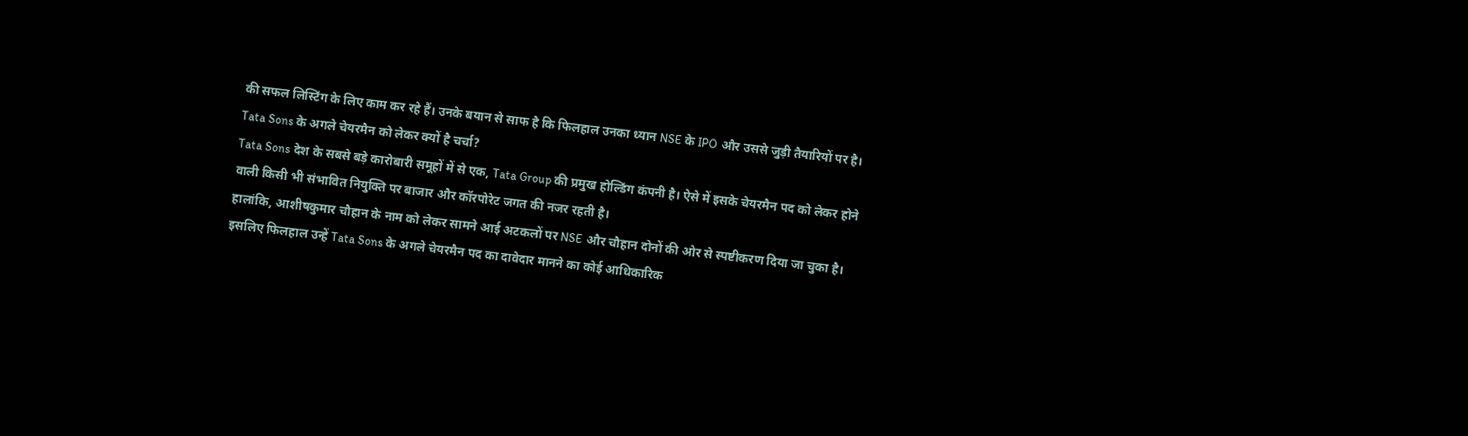की सफल लिस्टिंग के लिए काम कर रहे हैं। उनके बयान से साफ है कि फिलहाल उनका ध्यान NSE के IPO और उससे जुड़ी तैयारियों पर है।
Tata Sons के अगले चेयरमैन को लेकर क्यों है चर्चा?
Tata Sons देश के सबसे बड़े कारोबारी समूहों में से एक, Tata Group की प्रमुख होल्डिंग कंपनी है। ऐसे में इसके चेयरमैन पद को लेकर होने वाली किसी भी संभावित नियुक्ति पर बाजार और कॉरपोरेट जगत की नजर रहती है।
हालांकि, आशीषकुमार चौहान के नाम को लेकर सामने आई अटकलों पर NSE और चौहान दोनों की ओर से स्पष्टीकरण दिया जा चुका है। इसलिए फिलहाल उन्हें Tata Sons के अगले चेयरमैन पद का दावेदार मानने का कोई आधिकारिक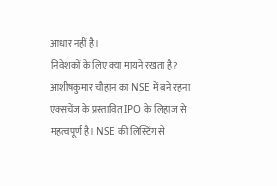आधार नहीं है।
निवेशकों के लिए क्या मायने रखता है?
आशीषकुमार चौहान का NSE में बने रहना एक्सचेंज के प्रस्तावित IPO के लिहाज से महत्वपूर्ण है। NSE की लिस्टिंग से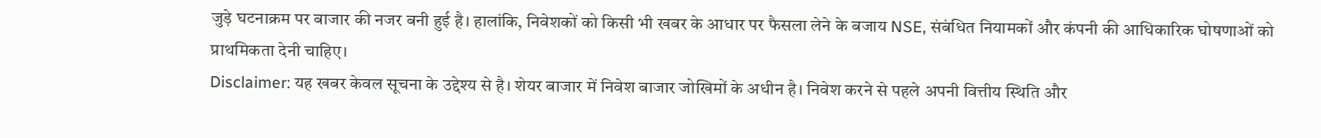जुड़े घटनाक्रम पर बाजार की नजर बनी हुई है। हालांकि, निवेशकों को किसी भी खबर के आधार पर फैसला लेने के बजाय NSE, संबंधित नियामकों और कंपनी की आधिकारिक घोषणाओं को प्राथमिकता देनी चाहिए।
Disclaimer: यह खबर केवल सूचना के उद्देश्य से है। शेयर बाजार में निवेश बाजार जोखिमों के अधीन है। निवेश करने से पहले अपनी वित्तीय स्थिति और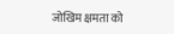जोखिम क्षमता को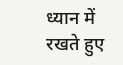ध्यान में रखते हुए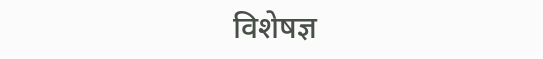विशेषज्ञ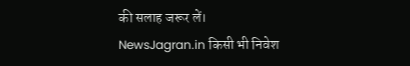की सलाह जरूर लें। NewsJagran.in किसी भी निवेश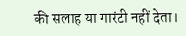की सलाह या गारंटी नहीं देता।